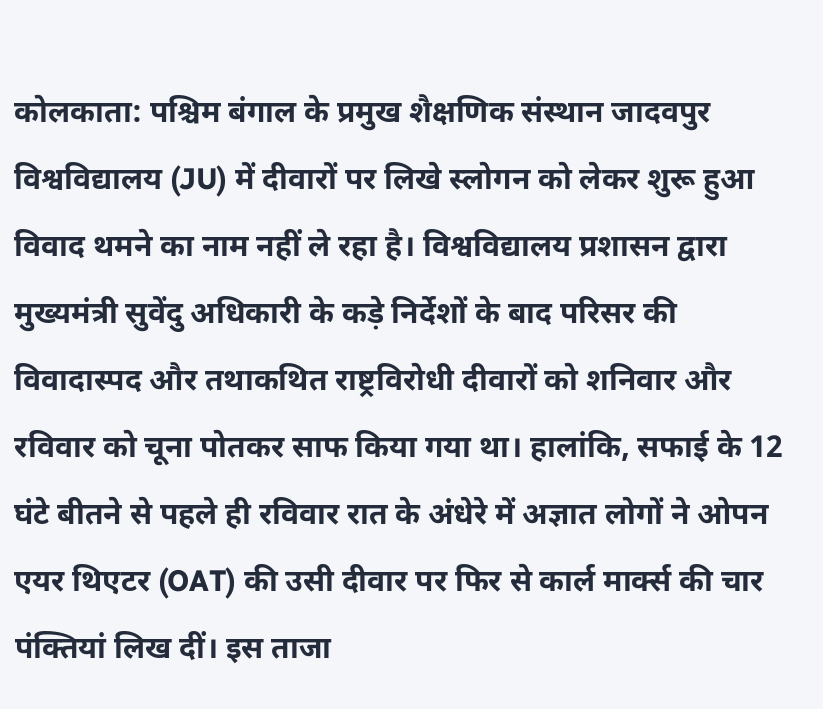कोलकाता: पश्चिम बंगाल के प्रमुख शैक्षणिक संस्थान जादवपुर विश्वविद्यालय (JU) में दीवारों पर लिखे स्लोगन को लेकर शुरू हुआ विवाद थमने का नाम नहीं ले रहा है। विश्वविद्यालय प्रशासन द्वारा मुख्यमंत्री सुवेंदु अधिकारी के कड़े निर्देशों के बाद परिसर की विवादास्पद और तथाकथित राष्ट्रविरोधी दीवारों को शनिवार और रविवार को चूना पोतकर साफ किया गया था। हालांकि, सफाई के 12 घंटे बीतने से पहले ही रविवार रात के अंधेरे में अज्ञात लोगों ने ओपन एयर थिएटर (OAT) की उसी दीवार पर फिर से कार्ल मार्क्स की चार पंक्तियां लिख दीं। इस ताजा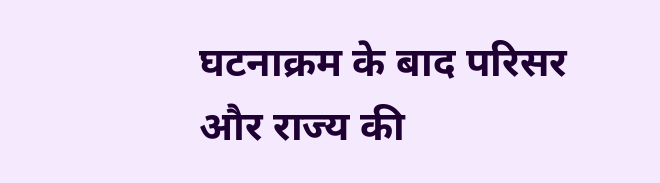घटनाक्रम के बाद परिसर और राज्य की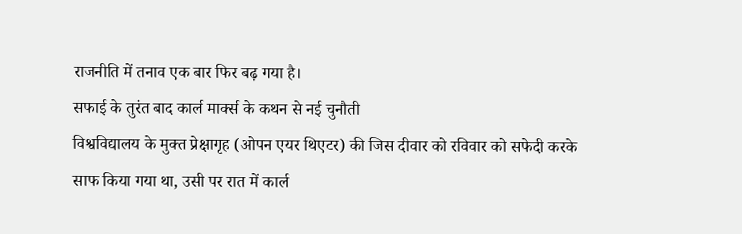राजनीति में तनाव एक बार फिर बढ़ गया है।
सफाई के तुरंत बाद कार्ल मार्क्स के कथन से नई चुनौती
विश्वविद्यालय के मुक्त प्रेक्षागृह (ओपन एयर थिएटर) की जिस दीवार को रविवार को सफेदी करके साफ किया गया था, उसी पर रात में कार्ल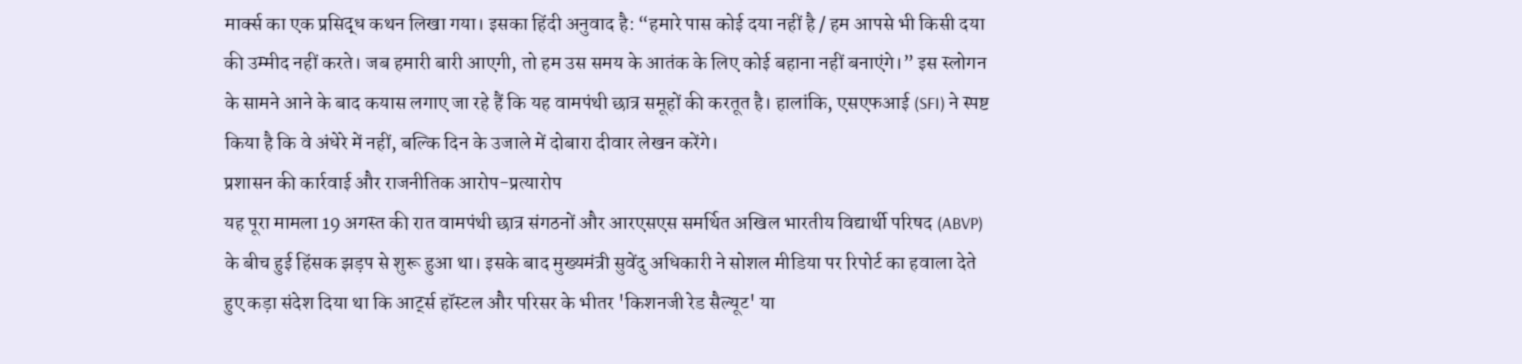मार्क्स का एक प्रसिद्ध कथन लिखा गया। इसका हिंदी अनुवाद है: “हमारे पास कोई दया नहीं है / हम आपसे भी किसी दया की उम्मीद नहीं करते। जब हमारी बारी आएगी, तो हम उस समय के आतंक के लिए कोई बहाना नहीं बनाएंगे।” इस स्लोगन के सामने आने के बाद कयास लगाए जा रहे हैं कि यह वामपंथी छात्र समूहों की करतूत है। हालांकि, एसएफआई (SFI) ने स्पष्ट किया है कि वे अंधेरे में नहीं, बल्कि दिन के उजाले में दोबारा दीवार लेखन करेंगे।
प्रशासन की कार्रवाई और राजनीतिक आरोप-प्रत्यारोप
यह पूरा मामला 19 अगस्त की रात वामपंथी छात्र संगठनों और आरएसएस समर्थित अखिल भारतीय विद्यार्थी परिषद (ABVP) के बीच हुई हिंसक झड़प से शुरू हुआ था। इसके बाद मुख्यमंत्री सुवेंदु अधिकारी ने सोशल मीडिया पर रिपोर्ट का हवाला देते हुए कड़ा संदेश दिया था कि आर्ट्स हॉस्टल और परिसर के भीतर 'किशनजी रेड सैल्यूट' या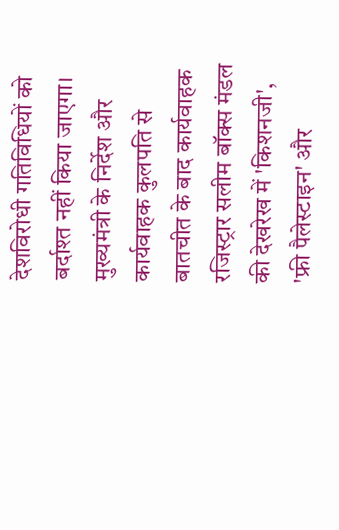देशविरोधी गतिविधियों को बर्दाश्त नहीं किया जाएगा। मुख्यमंत्री के निर्देश और कार्यवाहक कुलपति से बातचीत के बाद कार्यवाहक रजिस्ट्रार सलीम बॉक्स मंडल की देखरेख में 'किशनजी', 'फ्री पैलेस्टाइन' और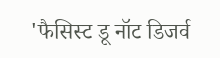'फैसिस्ट डू नॉट डिजर्व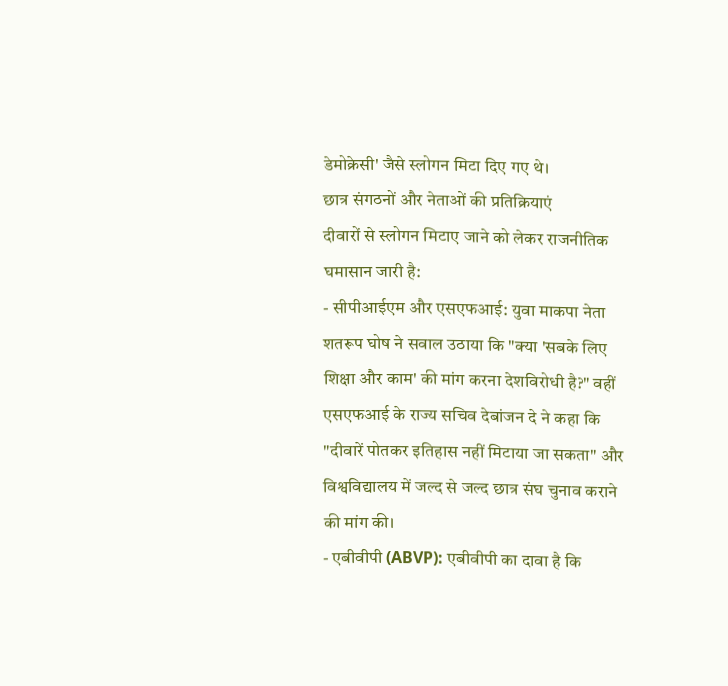डेमोक्रेसी' जैसे स्लोगन मिटा दिए गए थे।
छात्र संगठनों और नेताओं की प्रतिक्रियाएं
दीवारों से स्लोगन मिटाए जाने को लेकर राजनीतिक घमासान जारी है:
- सीपीआईएम और एसएफआई: युवा माकपा नेता शतरूप घोष ने सवाल उठाया कि "क्या 'सबके लिए शिक्षा और काम' की मांग करना देशविरोधी है?" वहीं एसएफआई के राज्य सचिव देबांजन दे ने कहा कि "दीवारें पोतकर इतिहास नहीं मिटाया जा सकता" और विश्वविद्यालय में जल्द से जल्द छात्र संघ चुनाव कराने की मांग की।
- एबीवीपी (ABVP): एबीवीपी का दावा है कि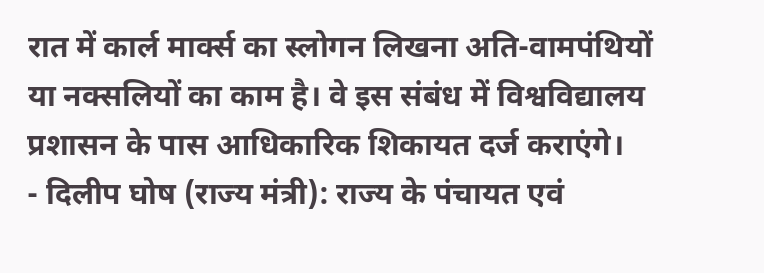रात में कार्ल मार्क्स का स्लोगन लिखना अति-वामपंथियों या नक्सलियों का काम है। वे इस संबंध में विश्वविद्यालय प्रशासन के पास आधिकारिक शिकायत दर्ज कराएंगे।
- दिलीप घोष (राज्य मंत्री): राज्य के पंचायत एवं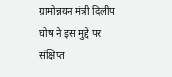ग्रामोन्नयन मंत्री दिलीप घोष ने इस मुद्दे पर संक्षिप्त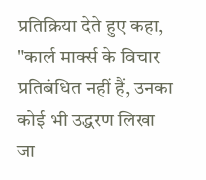प्रतिक्रिया देते हुए कहा, "कार्ल मार्क्स के विचार प्रतिबंधित नहीं हैं, उनका कोई भी उद्धरण लिखा जा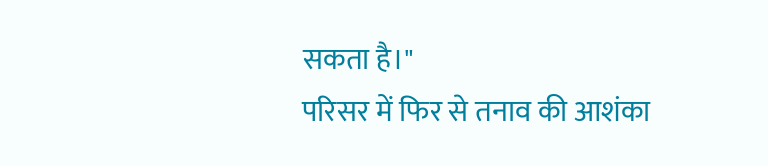सकता है।"
परिसर में फिर से तनाव की आशंका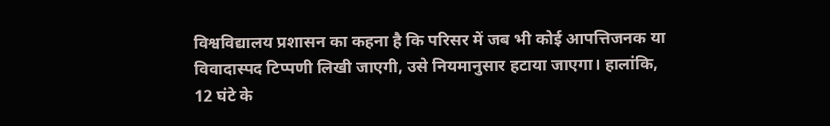विश्वविद्यालय प्रशासन का कहना है कि परिसर में जब भी कोई आपत्तिजनक या विवादास्पद टिप्पणी लिखी जाएगी, उसे नियमानुसार हटाया जाएगा। हालांकि, 12 घंटे के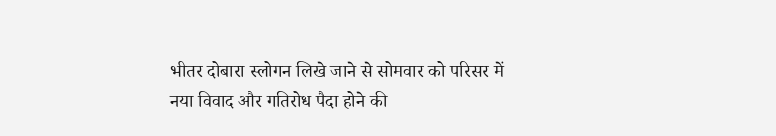भीतर दोबारा स्लोगन लिखे जाने से सोमवार को परिसर में नया विवाद और गतिरोध पैदा होने की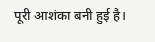पूरी आशंका बनी हुई है।